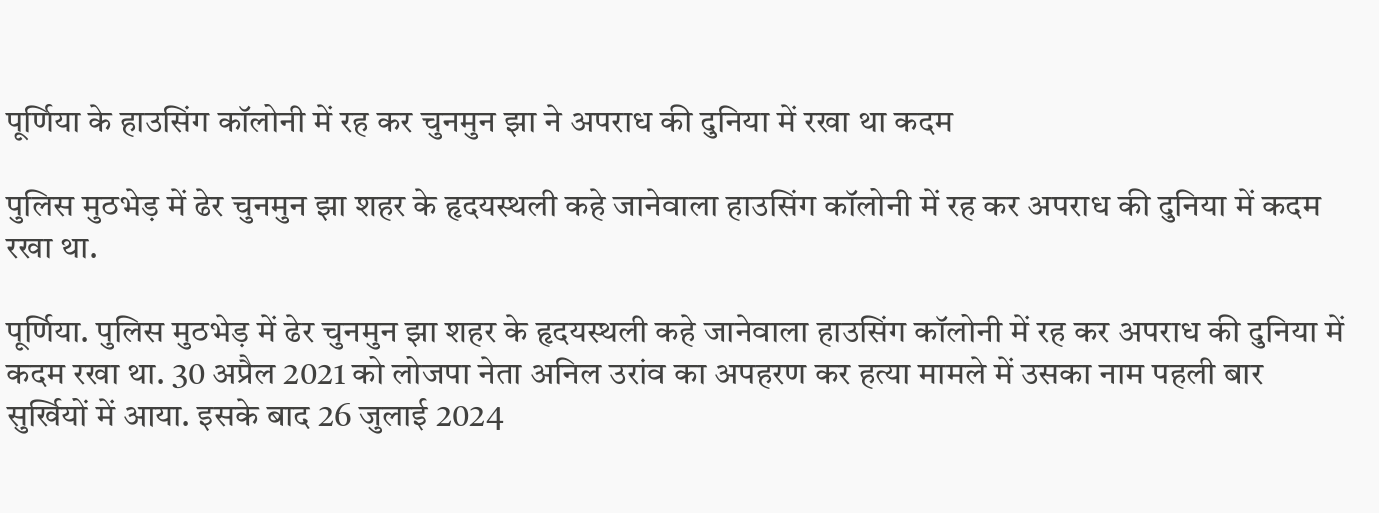पूर्णिया के हाउसिंग कॉलोनी में रह कर चुनमुन झा ने अपराध की दुनिया में रखा था कदम

पुलिस मुठभेड़ में ढेर चुनमुन झा शहर के हृदयस्थली कहे जानेवाला हाउसिंग कॉलोनी में रह कर अपराध की दुनिया में कदम रखा था.

पूर्णिया. पुलिस मुठभेड़ में ढेर चुनमुन झा शहर के हृदयस्थली कहे जानेवाला हाउसिंग कॉलोनी में रह कर अपराध की दुनिया में कदम रखा था. 30 अप्रैल 2021 को लोजपा नेता अनिल उरांव का अपहरण कर हत्या मामले में उसका नाम पहली बार सुर्खियों में आया. इसके बाद 26 जुलाई 2024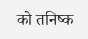को तनिष्क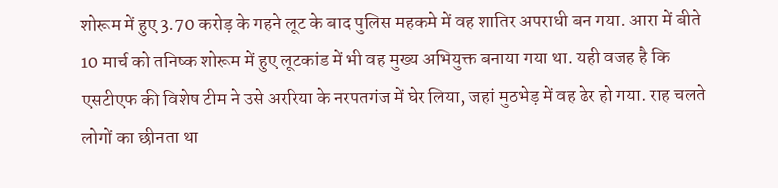शोरूम में हुए 3.70 करोड़ के गहने लूट के बाद पुलिस महकमे में वह शातिर अपराधी बन गया. आरा में बीते 10 मार्च को तनिष्क शोरूम में हुए लूटकांड में भी वह मुख्य अभियुक्त बनाया गया था. यही वजह है कि एसटीएफ की विशेष टीम ने उसे अररिया के नरपतगंज में घेर लिया, जहां मुठभेड़ में वह ढेर हो गया. राह चलते लोगों का छीनता था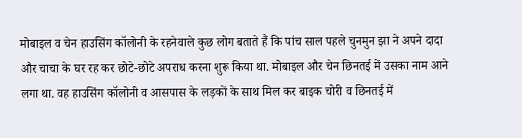मोबाइल व चेन हाउसिंग कॉलोनी के रहनेवाले कुछ लोग बताते हैं कि पांच साल पहले चुनमुन झा ने अपने दादा और चाचा के घर रह कर छोटे-छोटे अपराध करना शुरू किया था. मोबाइल और चेन छिनतई में उसका नाम आने लगा था. वह हाउसिंग कॉलोनी व आसपास के लड़कों के साथ मिल कर बाइक चोरी व छिनतई में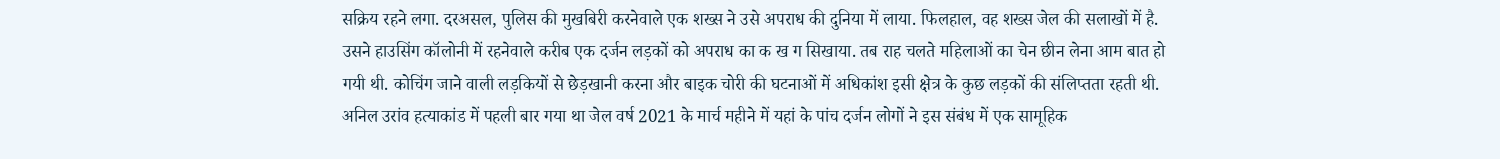सक्रिय रहने लगा. दरअसल, पुलिस की मुखबिरी करनेवाले एक शख्स ने उसे अपराध की दुनिया में लाया. फिलहाल, वह शख्स जेल की सलाखों में है. उसने हाउसिंग कॉलोनी में रहनेवाले करीब एक दर्जन लड़कों को अपराध का क ख ग सिखाया. तब राह चलते महिलाओं का चेन छीन लेना आम बात हो गयी थी. कोचिंग जाने वाली लड़कियों से छेड़खानी करना और बाइक चोरी की घटनाओं में अधिकांश इसी क्षेत्र के कुछ लड़कों की संलिप्तता रहती थी. अनिल उरांव हत्याकांड में पहली बार गया था जेल वर्ष 2021 के मार्च महीने में यहां के पांच दर्जन लोगों ने इस संबंध में एक सामूहिक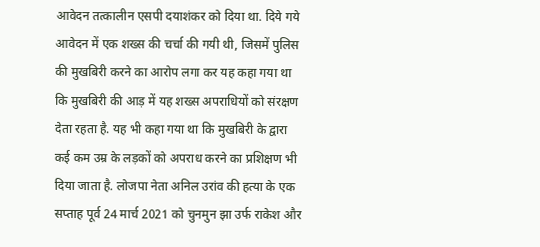आवेदन तत्कालीन एसपी दयाशंकर को दिया था. दिये गये आवेदन में एक शख्स की चर्चा की गयी थी, जिसमें पुलिस की मुखबिरी करने का आरोप लगा कर यह कहा गया था कि मुखबिरी की आड़ में यह शख्स अपराधियों को संरक्षण देता रहता है. यह भी कहा गया था कि मुखबिरी के द्वारा कई कम उम्र के लड़कों को अपराध करने का प्रशिक्षण भी दिया जाता है. लोजपा नेता अनिल उरांव की हत्या के एक सप्ताह पूर्व 24 मार्च 2021 को चुनमुन झा उर्फ राकेश और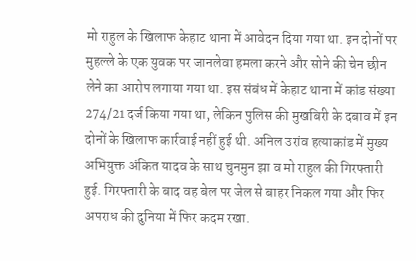मो राहुल के खिलाफ केहाट थाना में आवेदन दिया गया था. इन दोनों पर मुहल्ले के एक युवक पर जानलेवा हमला करने और सोने की चेन छीन लेने का आरोप लगाया गया था. इस संबंध में केहाट थाना में कांड संख्या 274/21 दर्ज किया गया था, लेकिन पुलिस की मुखबिरी के दबाव में इन दोनों के खिलाफ कार्रवाई नहीं हुई थी. अनिल उरांव हत्याकांड में मुख्य अभियुक्त अंकित यादव के साथ चुनमुन झा व मो राहुल की गिरफ्तारी हुई. गिरफ्तारी के बाद वह बेल पर जेल से बाहर निकल गया और फिर अपराध की दुनिया में फिर कदम रखा.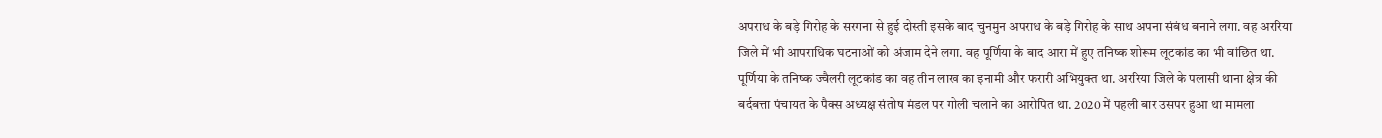अपराध के बड़े गिरोह के सरगना से हुई दोस्ती इसके बाद चुनमुन अपराध के बड़े गिरोह के साथ अपना संबंध बनाने लगा. वह अररिया जिले में भी आपराधिक घटनाओं को अंजाम देने लगा. वह पूर्णिया के बाद आरा में हुए तनिष्क शोरूम लूटकांड का भी वांछित था. पूर्णिया के तनिष्क ज्वैलरी लूटकांड का वह तीन लाख का इनामी और फरारी अभियुक्त था. अररिया जिले के पलासी थाना क्षेत्र की बर्दबत्ता पंचायत के पैक्स अध्यक्ष संतोष मंडल पर गोली चलाने का आरोपित था. 2020 में पहली बार उसपर हुआ था मामला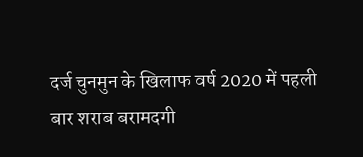दर्ज चुनमुन के खिलाफ वर्ष 2020 में पहली बार शराब बरामदगी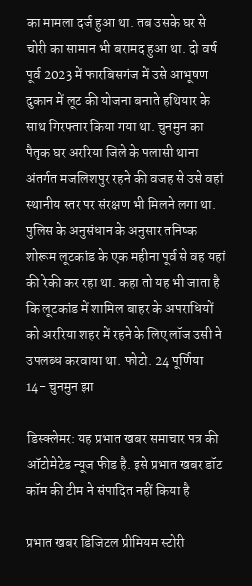का मामला दर्ज हुआ था. तब उसके घर से चोरी का सामान भी बरामद हुआ था. दो वर्ष पूर्व 2023 में फारबिसगंज में उसे आभूषण दुकान में लूट की योजना बनाते हथियार के साथ गिरफ्तार किया गया था. चुनमुन का पैतृक घर अररिया जिले के पलासी थाना अंतर्गत मजलिशपुर रहने की वजह से उसे वहां स्थानीय स्तर पर संरक्षण भी मिलने लगा था. पुलिस के अनुसंधान के अनुसार तनिष्क शोरूम लूटकांड के एक महीना पूर्व से वह यहां की रेकी कर रहा था. कहा तो यह भी जाता है कि लूटकांड में शामिल बाहर के अपराधियों को अररिया शहर में रहने के लिए लॉज उसी ने उपलब्ध करवाया था. फोटो. 24 पूर्णिया 14- चुनमुन झा

डिस्क्लेमर: यह प्रभात खबर समाचार पत्र की ऑटोमेटेड न्यूज फीड है. इसे प्रभात खबर डॉट कॉम की टीम ने संपादित नहीं किया है

प्रभात खबर डिजिटल प्रीमियम स्टोरी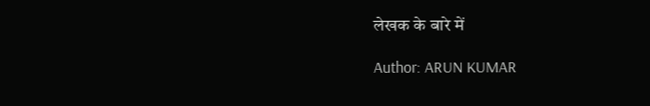लेखक के बारे में

Author: ARUN KUMAR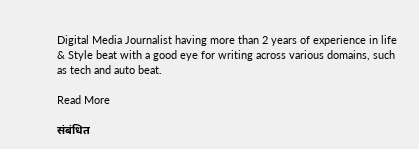Digital Media Journalist having more than 2 years of experience in life & Style beat with a good eye for writing across various domains, such as tech and auto beat.

Read More

संबंधित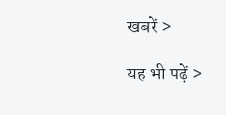खबरें >

यह भी पढ़ें >